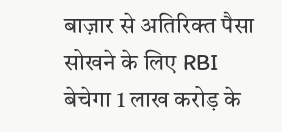बाज़ार से अतिरिक्त पैसा सोखने के लिए RBI बेचेगा 1 लाख करोड़ के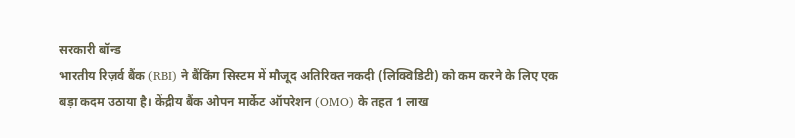सरकारी बॉन्ड
भारतीय रिज़र्व बैंक (RBI) ने बैंकिंग सिस्टम में मौजूद अतिरिक्त नकदी (लिक्विडिटी) को कम करने के लिए एक बड़ा कदम उठाया है। केंद्रीय बैंक ओपन मार्केट ऑपरेशन (OMO) के तहत 1 लाख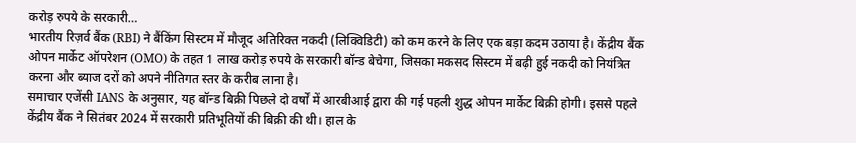करोड़ रुपये के सरकारी…
भारतीय रिज़र्व बैंक (RBI) ने बैंकिंग सिस्टम में मौजूद अतिरिक्त नकदी (लिक्विडिटी) को कम करने के लिए एक बड़ा कदम उठाया है। केंद्रीय बैंक ओपन मार्केट ऑपरेशन (OMO) के तहत 1 लाख करोड़ रुपये के सरकारी बॉन्ड बेचेगा, जिसका मकसद सिस्टम में बढ़ी हुई नकदी को नियंत्रित करना और ब्याज दरों को अपने नीतिगत स्तर के करीब लाना है।
समाचार एजेंसी IANS के अनुसार, यह बॉन्ड बिक्री पिछले दो वर्षों में आरबीआई द्वारा की गई पहली शुद्ध ओपन मार्केट बिक्री होगी। इससे पहले केंद्रीय बैंक ने सितंबर 2024 में सरकारी प्रतिभूतियों की बिक्री की थी। हाल के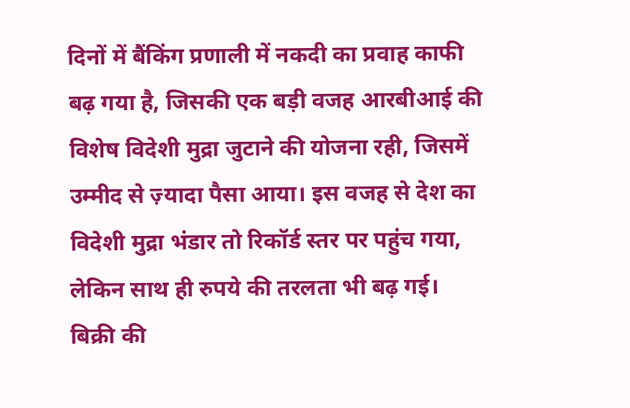दिनों में बैंकिंग प्रणाली में नकदी का प्रवाह काफी बढ़ गया है, जिसकी एक बड़ी वजह आरबीआई की विशेष विदेशी मुद्रा जुटाने की योजना रही, जिसमें उम्मीद से ज़्यादा पैसा आया। इस वजह से देश का विदेशी मुद्रा भंडार तो रिकॉर्ड स्तर पर पहुंच गया, लेकिन साथ ही रुपये की तरलता भी बढ़ गई।
बिक्री की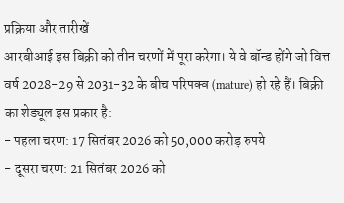प्रक्रिया और तारीखें
आरबीआई इस बिक्री को तीन चरणों में पूरा करेगा। ये वे बॉन्ड होंगे जो वित्त वर्ष 2028-29 से 2031-32 के बीच परिपक्व (mature) हो रहे हैं। बिक्री का शेड्यूल इस प्रकार है:
- पहला चरण: 17 सितंबर 2026 को 50,000 करोड़ रुपये
- दूसरा चरण: 21 सितंबर 2026 को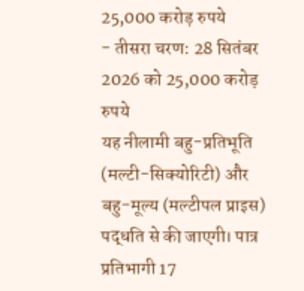25,000 करोड़ रुपये
- तीसरा चरण: 28 सितंबर 2026 को 25,000 करोड़ रुपये
यह नीलामी बहु-प्रतिभूति (मल्टी-सिक्योरिटी) और बहु-मूल्य (मल्टीपल प्राइस) पद्धति से की जाएगी। पात्र प्रतिभागी 17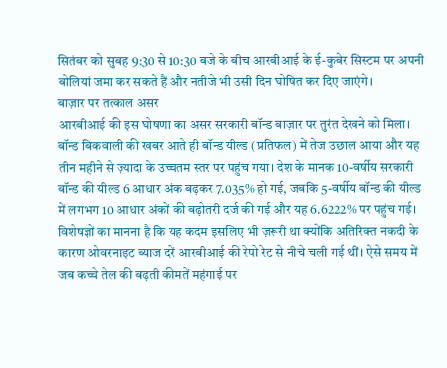सितंबर को सुबह 9:30 से 10:30 बजे के बीच आरबीआई के ई-कुबेर सिस्टम पर अपनी बोलियां जमा कर सकते हैं और नतीजे भी उसी दिन घोषित कर दिए जाएंगे।
बाज़ार पर तत्काल असर
आरबीआई की इस घोषणा का असर सरकारी बॉन्ड बाज़ार पर तुरंत देखने को मिला। बॉन्ड बिकवाली की खबर आते ही बॉन्ड यील्ड (प्रतिफल) में तेज उछाल आया और यह तीन महीने से ज़्यादा के उच्चतम स्तर पर पहुंच गया। देश के मानक 10-वर्षीय सरकारी बॉन्ड की यील्ड 6 आधार अंक बढ़कर 7.035% हो गई, जबकि 5-वर्षीय बॉन्ड की यील्ड में लगभग 10 आधार अंकों की बढ़ोतरी दर्ज की गई और यह 6.6222% पर पहुंच गई।
विशेषज्ञों का मानना है कि यह कदम इसलिए भी ज़रूरी था क्योंकि अतिरिक्त नकदी के कारण ओवरनाइट ब्याज दरें आरबीआई की रेपो रेट से नीचे चली गई थीं। ऐसे समय में जब कच्चे तेल की बढ़ती कीमतें महंगाई पर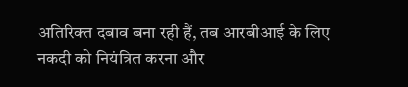अतिरिक्त दबाव बना रही हैं, तब आरबीआई के लिए नकदी को नियंत्रित करना और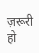ज़रूरी हो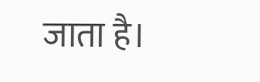जाता है।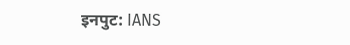इनपुट: IANS